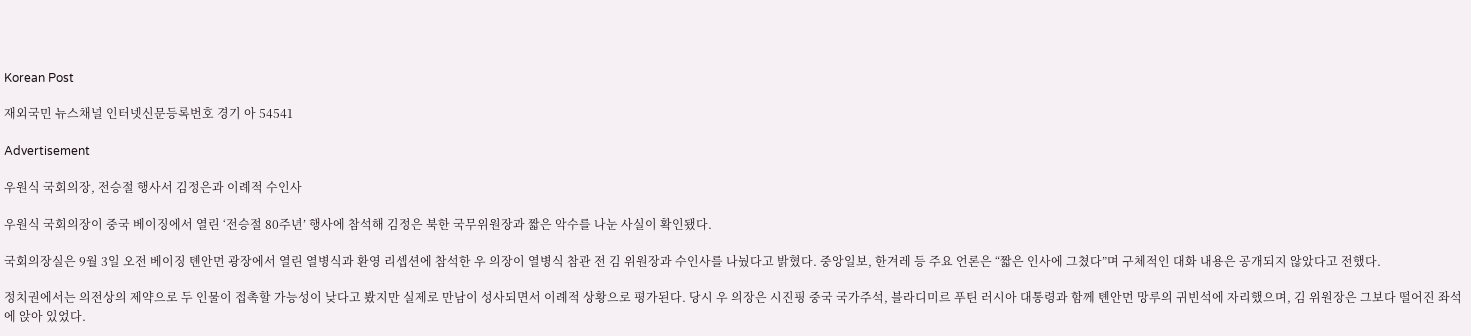Korean Post

재외국민 뉴스채널 인터넷신문등록번호 경기 아 54541

Advertisement

우원식 국회의장, 전승절 행사서 김정은과 이례적 수인사

우원식 국회의장이 중국 베이징에서 열린 ‘전승절 80주년’ 행사에 참석해 김정은 북한 국무위원장과 짧은 악수를 나눈 사실이 확인됐다.

국회의장실은 9월 3일 오전 베이징 톈안먼 광장에서 열린 열병식과 환영 리셉션에 참석한 우 의장이 열병식 참관 전 김 위원장과 수인사를 나눴다고 밝혔다. 중앙일보, 한겨레 등 주요 언론은 “짧은 인사에 그쳤다”며 구체적인 대화 내용은 공개되지 않았다고 전했다.

정치권에서는 의전상의 제약으로 두 인물이 접촉할 가능성이 낮다고 봤지만 실제로 만남이 성사되면서 이례적 상황으로 평가된다. 당시 우 의장은 시진핑 중국 국가주석, 블라디미르 푸틴 러시아 대통령과 함께 톈안먼 망루의 귀빈석에 자리했으며, 김 위원장은 그보다 떨어진 좌석에 앉아 있었다.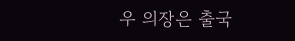우 의장은 출국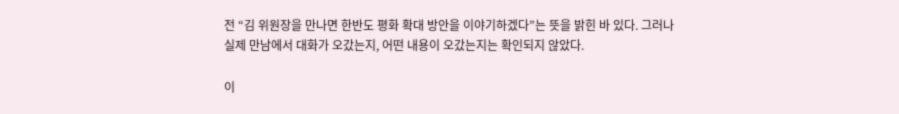전 “김 위원장을 만나면 한반도 평화 확대 방안을 이야기하겠다”는 뜻을 밝힌 바 있다. 그러나 실제 만남에서 대화가 오갔는지, 어떤 내용이 오갔는지는 확인되지 않았다.

이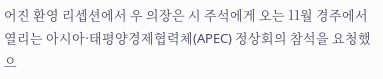어진 환영 리셉션에서 우 의장은 시 주석에게 오는 11월 경주에서 열리는 아시아·태평양경제협력체(APEC) 정상회의 참석을 요청했으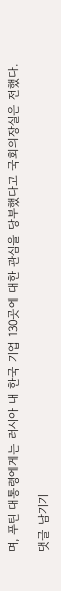며, 푸틴 대통령에게는 러시아 내 한국 기업 130곳에 대한 관심을 당부했다고 국회의장실은 전했다.

댓글 남기기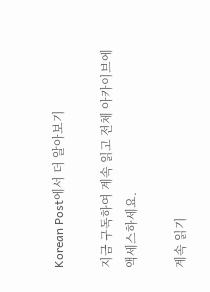Korean Post에서 더 알아보기

지금 구독하여 계속 읽고 전체 아카이브에 액세스하세요.

계속 읽기